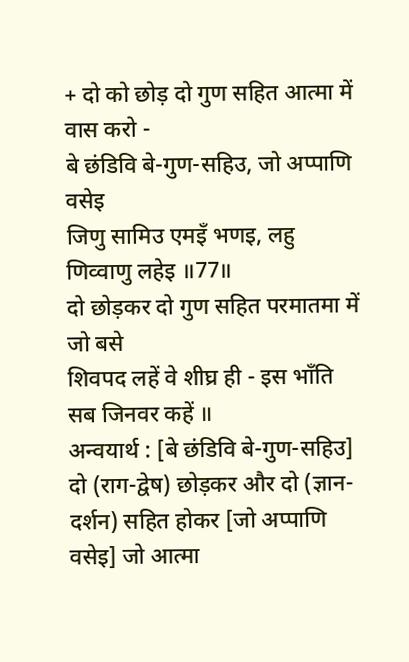+ दो को छोड़ दो गुण सहित आत्मा में वास करो -
बे छंडिवि बे-गुण-सहिउ, जो अप्पाणि वसेइ
जिणु सामिउ एमइँ भणइ, लहु णिव्वाणु लहेइ ॥77॥
दो छोड़कर दो गुण सहित परमातमा में जो बसे
शिवपद लहें वे शीघ्र ही - इस भाँति सब जिनवर कहें ॥
अन्वयार्थ : [बे छंडिवि बे-गुण-सहिउ] दो (राग-द्वेष) छोड़कर और दो (ज्ञान-दर्शन) सहित होकर [जो अप्पाणि वसेइ] जो आत्मा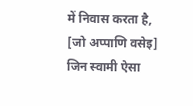में निवास करता है, [जो अप्पाणि वसेइ] जिन स्वामी ऐसा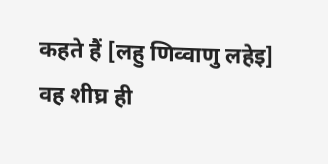कहते हैं [लहु णिव्वाणु लहेइ] वह शीघ्र ही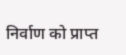निर्वाण को प्राप्त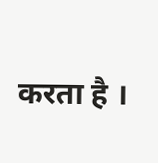करता है ।